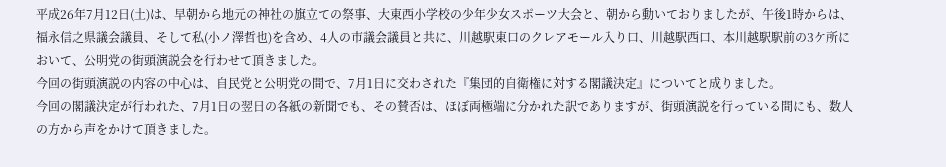平成26年7月12日(土)は、早朝から地元の神社の旗立ての祭事、大東西小学校の少年少女スポーツ大会と、朝から動いておりましたが、午後1時からは、福永信之県議会議員、そして私(小ノ澤哲也)を含め、4人の市議会議員と共に、川越駅東口のクレアモール入り口、川越駅西口、本川越駅駅前の3ケ所において、公明党の街頭演説会を行わせて頂きました。
今回の街頭演説の内容の中心は、自民党と公明党の間で、7月1日に交わされた『集団的自衛権に対する閣議決定』についてと成りました。
今回の閣議決定が行われた、7月1日の翌日の各紙の新聞でも、その賛否は、ほぼ両極端に分かれた訳でありますが、街頭演説を行っている間にも、数人の方から声をかけて頂きました。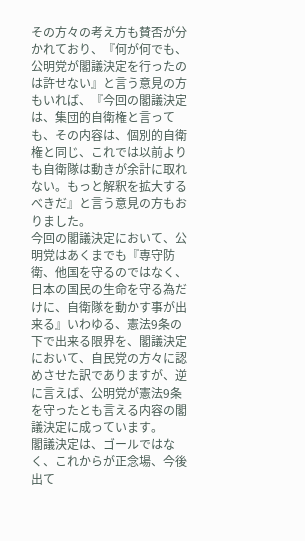その方々の考え方も賛否が分かれており、『何が何でも、公明党が閣議決定を行ったのは許せない』と言う意見の方もいれば、『今回の閣議決定は、集団的自衛権と言っても、その内容は、個別的自衛権と同じ、これでは以前よりも自衛隊は動きが余計に取れない。もっと解釈を拡大するべきだ』と言う意見の方もおりました。
今回の閣議決定において、公明党はあくまでも『専守防衛、他国を守るのではなく、日本の国民の生命を守る為だけに、自衛隊を動かす事が出来る』いわゆる、憲法9条の下で出来る限界を、閣議決定において、自民党の方々に認めさせた訳でありますが、逆に言えば、公明党が憲法9条を守ったとも言える内容の閣議決定に成っています。
閣議決定は、ゴールではなく、これからが正念場、今後出て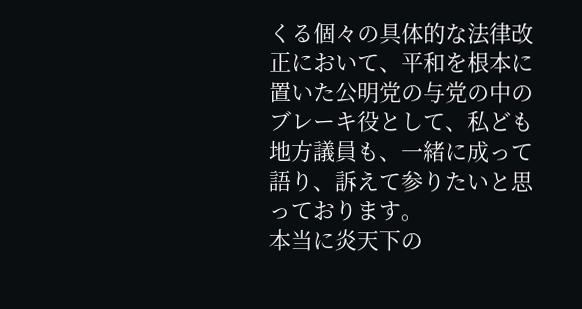くる個々の具体的な法律改正において、平和を根本に置いた公明党の与党の中のブレーキ役として、私ども地方議員も、一緒に成って語り、訴えて参りたいと思っております。
本当に炎天下の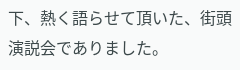下、熱く語らせて頂いた、街頭演説会でありました。